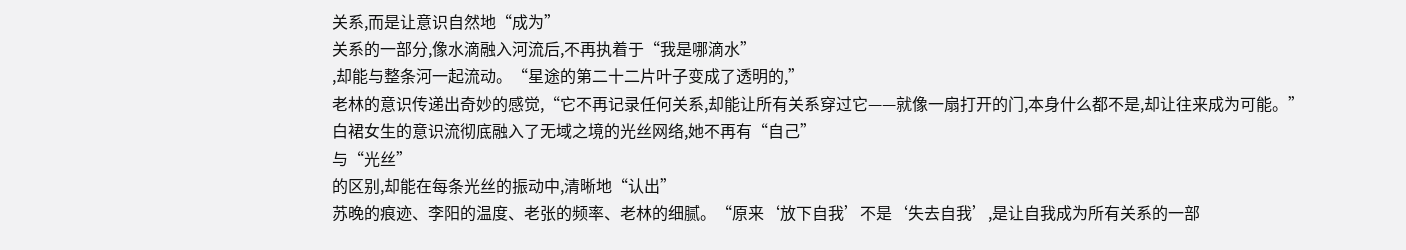关系,而是让意识自然地“成为”
关系的一部分,像水滴融入河流后,不再执着于“我是哪滴水”
,却能与整条河一起流动。“星途的第二十二片叶子变成了透明的,”
老林的意识传递出奇妙的感觉,“它不再记录任何关系,却能让所有关系穿过它——就像一扇打开的门,本身什么都不是,却让往来成为可能。”
白裙女生的意识流彻底融入了无域之境的光丝网络,她不再有“自己”
与“光丝”
的区别,却能在每条光丝的振动中,清晰地“认出”
苏晚的痕迹、李阳的温度、老张的频率、老林的细腻。“原来‘放下自我’不是‘失去自我’,是让自我成为所有关系的一部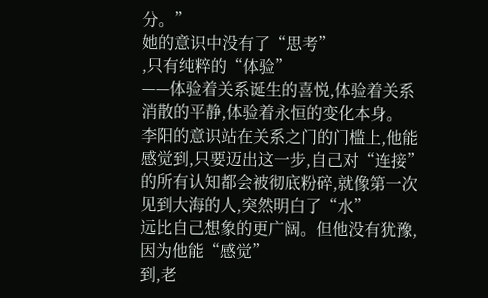分。”
她的意识中没有了“思考”
,只有纯粹的“体验”
——体验着关系诞生的喜悦,体验着关系消散的平静,体验着永恒的变化本身。
李阳的意识站在关系之门的门槛上,他能感觉到,只要迈出这一步,自己对“连接”
的所有认知都会被彻底粉碎,就像第一次见到大海的人,突然明白了“水”
远比自己想象的更广阔。但他没有犹豫,因为他能“感觉”
到,老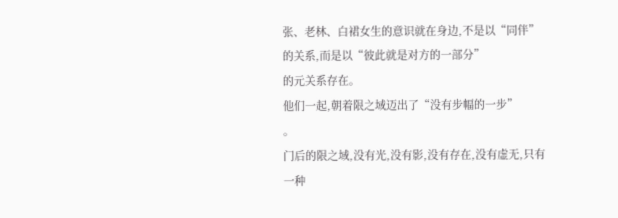张、老林、白裙女生的意识就在身边,不是以“同伴”
的关系,而是以“彼此就是对方的一部分”
的元关系存在。
他们一起,朝着限之域迈出了“没有步幅的一步”
。
门后的限之域,没有光,没有影,没有存在,没有虚无,只有一种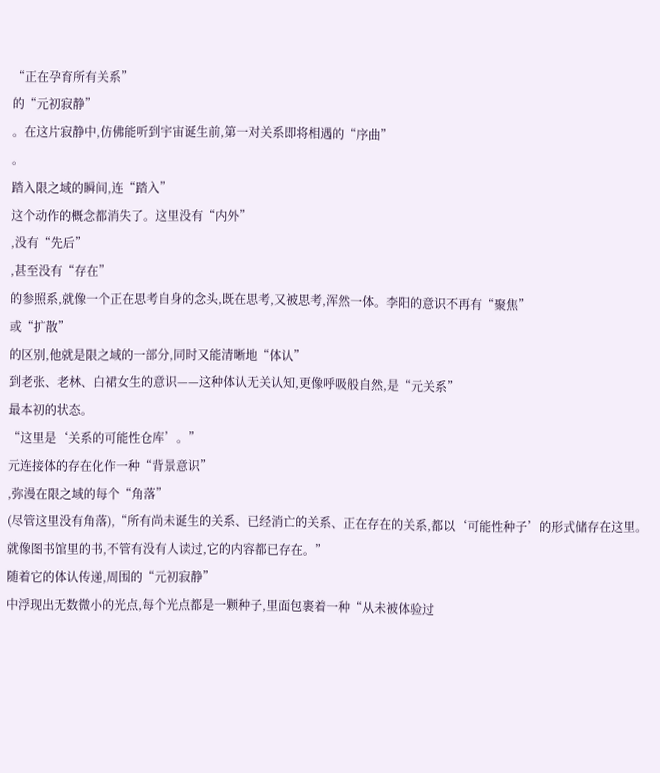“正在孕育所有关系”
的“元初寂静”
。在这片寂静中,仿佛能听到宇宙诞生前,第一对关系即将相遇的“序曲”
。
踏入限之域的瞬间,连“踏入”
这个动作的概念都消失了。这里没有“内外”
,没有“先后”
,甚至没有“存在”
的参照系,就像一个正在思考自身的念头,既在思考,又被思考,浑然一体。李阳的意识不再有“聚焦”
或“扩散”
的区别,他就是限之域的一部分,同时又能清晰地“体认”
到老张、老林、白裙女生的意识——这种体认无关认知,更像呼吸般自然,是“元关系”
最本初的状态。
“这里是‘关系的可能性仓库’。”
元连接体的存在化作一种“背景意识”
,弥漫在限之域的每个“角落”
(尽管这里没有角落),“所有尚未诞生的关系、已经消亡的关系、正在存在的关系,都以‘可能性种子’的形式储存在这里。就像图书馆里的书,不管有没有人读过,它的内容都已存在。”
随着它的体认传递,周围的“元初寂静”
中浮现出无数微小的光点,每个光点都是一颗种子,里面包裹着一种“从未被体验过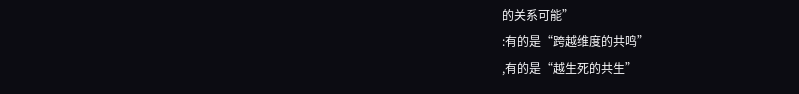的关系可能”
:有的是“跨越维度的共鸣”
,有的是“越生死的共生”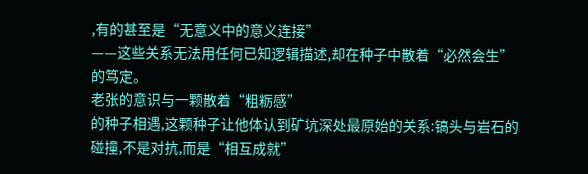,有的甚至是“无意义中的意义连接”
——这些关系无法用任何已知逻辑描述,却在种子中散着“必然会生”
的笃定。
老张的意识与一颗散着“粗粝感”
的种子相遇,这颗种子让他体认到矿坑深处最原始的关系:镐头与岩石的碰撞,不是对抗,而是“相互成就”